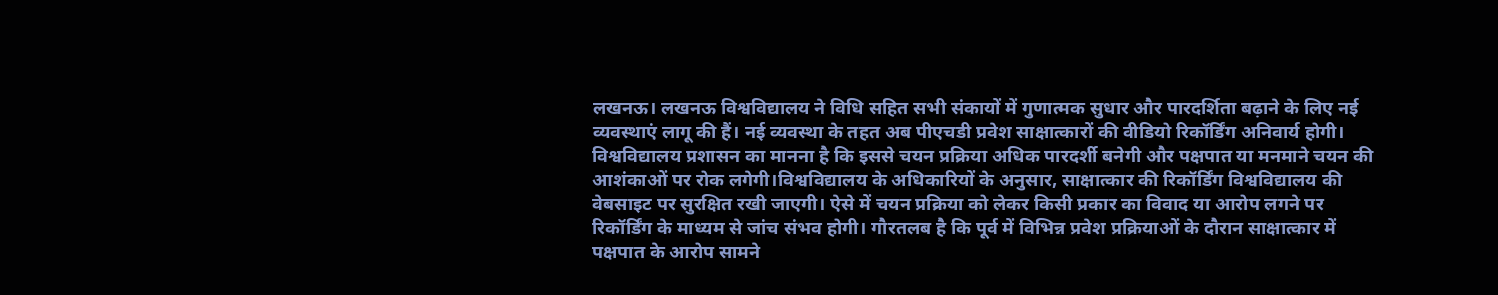लखनऊ। लखनऊ विश्वविद्यालय ने विधि सहित सभी संकायों में गुणात्मक सुधार और पारदर्शिता बढ़ाने के लिए नई व्यवस्थाएं लागू की हैं। नई व्यवस्था के तहत अब पीएचडी प्रवेश साक्षात्कारों की वीडियो रिकॉर्डिंग अनिवार्य होगी। विश्वविद्यालय प्रशासन का मानना है कि इससे चयन प्रक्रिया अधिक पारदर्शी बनेगी और पक्षपात या मनमाने चयन की आशंकाओं पर रोक लगेगी।विश्वविद्यालय के अधिकारियों के अनुसार, साक्षात्कार की रिकॉर्डिंग विश्वविद्यालय की वेबसाइट पर सुरक्षित रखी जाएगी। ऐसे में चयन प्रक्रिया को लेकर किसी प्रकार का विवाद या आरोप लगने पर रिकॉर्डिंग के माध्यम से जांच संभव होगी। गौरतलब है कि पूर्व में विभिन्न प्रवेश प्रक्रियाओं के दौरान साक्षात्कार में पक्षपात के आरोप सामने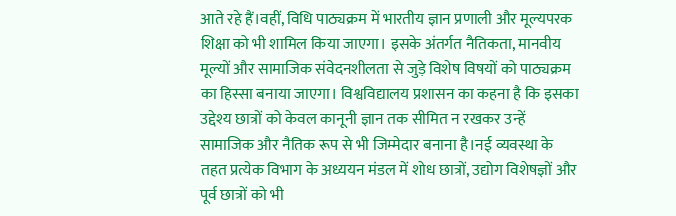आते रहे हैं।वहीं, विधि पाठ्यक्रम में भारतीय ज्ञान प्रणाली और मूल्यपरक शिक्षा को भी शामिल किया जाएगा। इसके अंतर्गत नैतिकता, मानवीय मूल्यों और सामाजिक संवेदनशीलता से जुड़े विशेष विषयों को पाठ्यक्रम का हिस्सा बनाया जाएगा। विश्वविद्यालय प्रशासन का कहना है कि इसका उद्देश्य छात्रों को केवल कानूनी ज्ञान तक सीमित न रखकर उन्हें सामाजिक और नैतिक रूप से भी जिम्मेदार बनाना है।नई व्यवस्था के तहत प्रत्येक विभाग के अध्ययन मंडल में शोध छात्रों, उद्योग विशेषज्ञों और पूर्व छात्रों को भी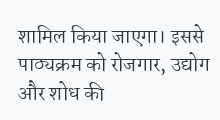शामिल किया जाएगा। इससे पाठ्यक्रम को रोजगार, उद्योग और शोध की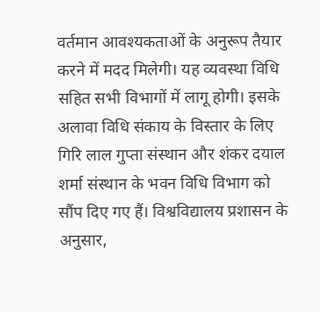वर्तमान आवश्यकताओं के अनुरूप तैयार करने में मदद मिलेगी। यह व्यवस्था विधि सहित सभी विभागों में लागू होगी। इसके अलावा विधि संकाय के विस्तार के लिए गिरि लाल गुप्ता संस्थान और शंकर दयाल शर्मा संस्थान के भवन विधि विभाग को सौंप दिए गए हैं। विश्वविद्यालय प्रशासन के अनुसार,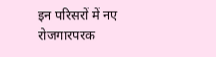इन परिसरों में नए रोजगारपरक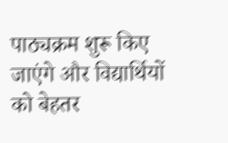पाठ्यक्रम शुरू किए जाएंगे और विद्यार्थियों को बेहतर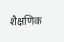शैक्षणिक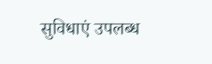सुविधाएं उपलब्ध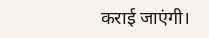कराई जाएंगी।